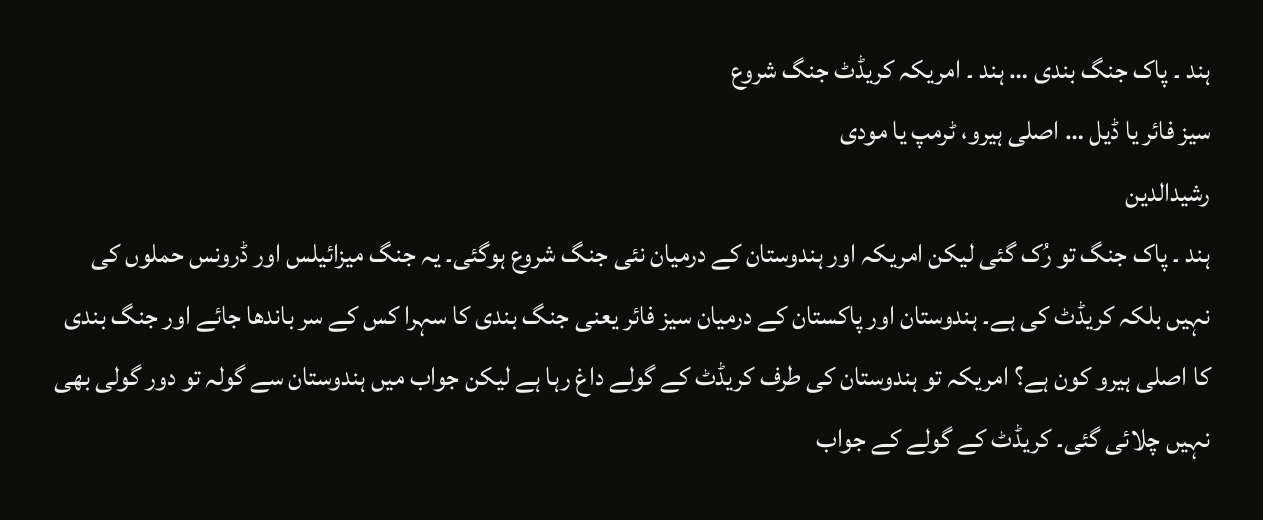ہند ۔ پاک جنگ بندی … ہند ۔ امریکہ کریڈٹ جنگ شروع
سیز فائر یا ڈیل … اصلی ہیرو، ٹرمپ یا مودی
رشیدالدین
ہند ۔ پاک جنگ تو رُک گئی لیکن امریکہ اور ہندوستان کے درمیان نئی جنگ شروع ہوگئی۔ یہ جنگ میزائیلس اور ڈرونس حملوں کی نہیں بلکہ کریڈٹ کی ہے۔ ہندوستان اور پاکستان کے درمیان سیز فائر یعنی جنگ بندی کا سہرا کس کے سر باندھا جائے اور جنگ بندی کا اصلی ہیرو کون ہے؟ امریکہ تو ہندوستان کی طرف کریڈٹ کے گولے داغ رہا ہے لیکن جواب میں ہندوستان سے گولہ تو دور گولی بھی نہیں چلائی گئی۔ کریڈٹ کے گولے کے جواب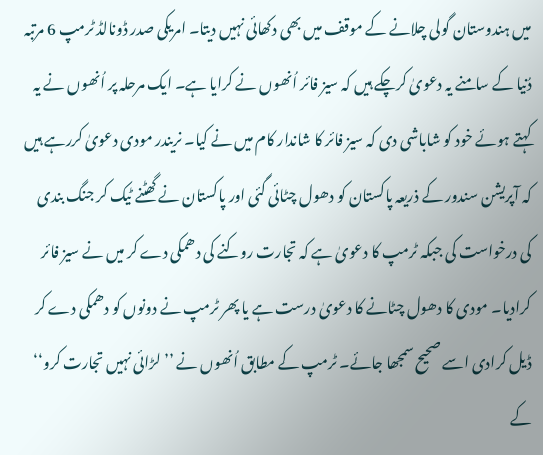میں ہندوستان گولی چلانے کے موقف میں بھی دکھائی نہیں دیتا۔ امریکی صدر ڈونالڈ ٹرمپ 6 مرتبہ دُنیا کے سامنے یہ دعویٰ کرچکے ہیں کہ سیز فائر اُنھوں نے کرایا ہے۔ ایک مرحلہ پر اُنھوں نے یہ کہتے ہوئے خود کو شاباشی دی کہ سیز فائر کا شاندار کام میں نے کیا۔ نریندر مودی دعویٰ کررہے ہیں کہ آپریشن سندور کے ذریعہ پاکستان کو دھول چٹائی گئی اور پاکستان نے گھٹنے ٹیک کر جنگ بندی کی درخواست کی جبکہ ٹرمپ کا دعویٰ ہے کہ تجارت روکنے کی دھمکی دے کر میں نے سیز فائر کرادیا۔ مودی کا دھول چٹانے کا دعویٰ درست ہے یا پھر ٹرمپ نے دونوں کو دھمکی دے کر ڈیل کرادی اسے صحیح سمجھا جائے۔ ٹرمپ کے مطابق اُنھوں نے ’’لڑائی نہیں تجارت کرو‘‘ کے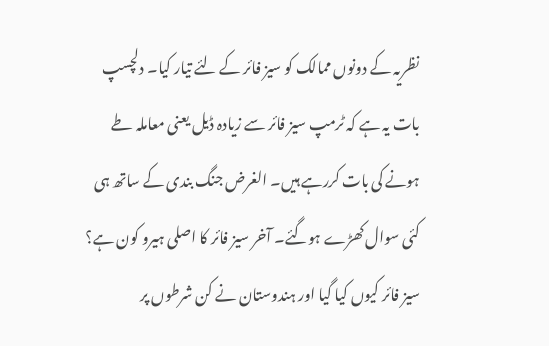نظریہ کے دونوں ممالک کو سیز فائر کے لئے تیار کیا۔ دلچسپ بات یہ ہے کہ ٹرمپ سیز فائر سے زیادہ ڈیل یعنی معاملہ طے ہونے کی بات کررہے ہیں۔ الغرض جنگ بندی کے ساتھ ہی کئی سوال کھڑے ہوگئے۔ آخر سیز فائر کا اصلی ہیرو کون ہے؟ سیز فائر کیوں کیا گیا اور ہندوستان نے کن شرطوں پر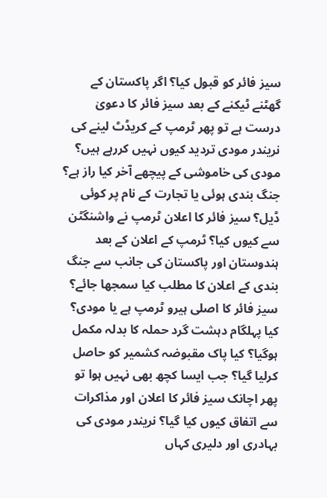سیز فائر کو قبول کیا؟ اگر پاکستان کے گھٹنے ٹیکنے کے بعد سیز فائر کا دعویٰ درست ہے تو پھر ٹرمپ کے کریڈٹ لینے کی نریندر مودی تردید کیوں نہیں کررہے ہیں؟ مودی کی خاموشی کے پیچھے آخر کیا راز ہے؟ جنگ بندی ہوئی یا تجارت کے نام پر کوئی ڈیل؟ سیز فائر کا اعلان ٹرمپ نے واشنگٹن سے کیوں کیا؟ ٹرمپ کے اعلان کے بعد ہندوستان اور پاکستان کی جانب سے جنگ بندی کے اعلان کا مطلب کیا سمجھا جائے؟ سیز فائر کا اصلی ہیرو ٹرمپ ہے یا مودی؟ کیا پہلگام دہشت گرد حملہ کا بدلہ مکمل ہوگیا؟ کیا پاک مقبوضہ کشمیر کو حاصل کرلیا گیا؟ جب ایسا کچھ بھی نہیں ہوا تو پھر اچانک سیز فائر کا اعلان اور مذاکرات سے اتفاق کیوں کیا گیا؟ نریندر مودی کی بہادری اور دلیری کہاں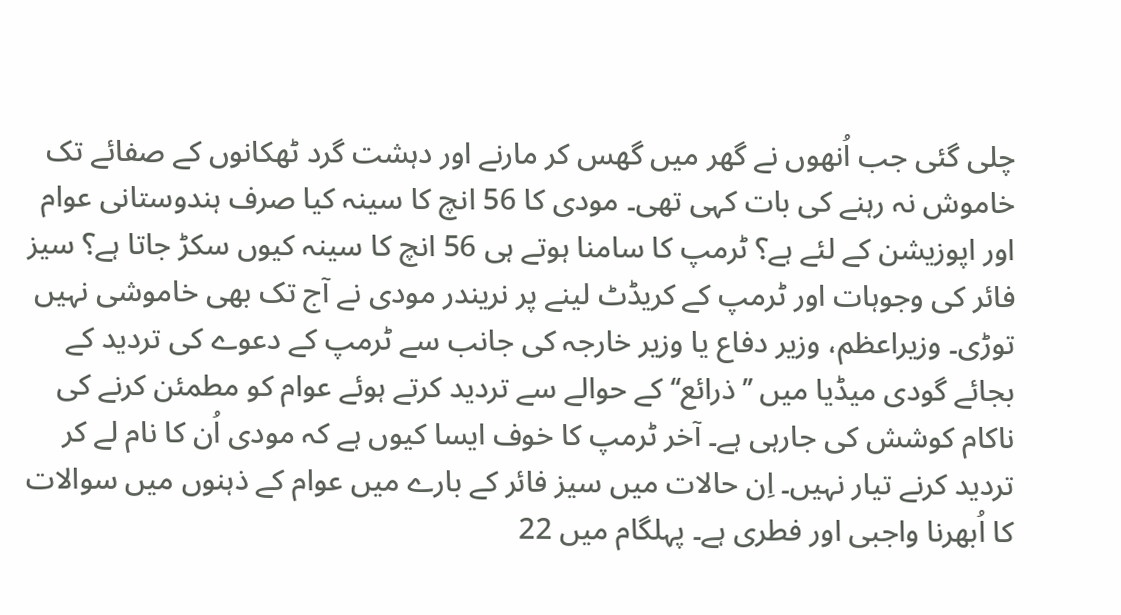چلی گئی جب اُنھوں نے گھر میں گھس کر مارنے اور دہشت گرد ٹھکانوں کے صفائے تک خاموش نہ رہنے کی بات کہی تھی۔ مودی کا 56 انچ کا سینہ کیا صرف ہندوستانی عوام اور اپوزیشن کے لئے ہے؟ ٹرمپ کا سامنا ہوتے ہی 56 انچ کا سینہ کیوں سکڑ جاتا ہے؟ سیز فائر کی وجوہات اور ٹرمپ کے کریڈٹ لینے پر نریندر مودی نے آج تک بھی خاموشی نہیں توڑی۔ وزیراعظم، وزیر دفاع یا وزیر خارجہ کی جانب سے ٹرمپ کے دعوے کی تردید کے بجائے گودی میڈیا میں ’’ذرائع‘‘ کے حوالے سے تردید کرتے ہوئے عوام کو مطمئن کرنے کی ناکام کوشش کی جارہی ہے۔ آخر ٹرمپ کا خوف ایسا کیوں ہے کہ مودی اُن کا نام لے کر تردید کرنے تیار نہیں۔ اِن حالات میں سیز فائر کے بارے میں عوام کے ذہنوں میں سوالات کا اُبھرنا واجبی اور فطری ہے۔ پہلگام میں 22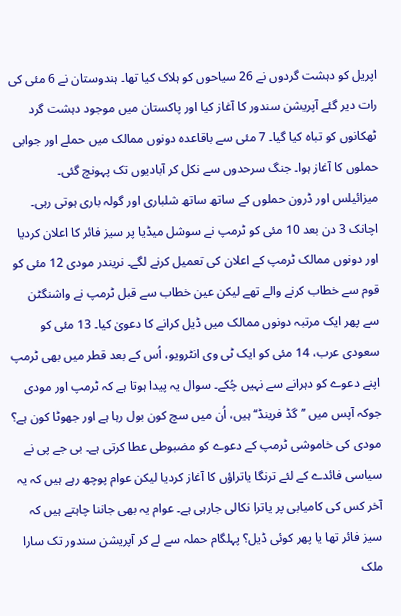اپریل کو دہشت گردوں نے 26 سیاحوں کو ہلاک کیا تھا۔ ہندوستان نے 6 مئی کی رات دیر گئے آپریشن سندور کا آغاز کیا اور پاکستان میں موجود دہشت گرد ٹھکانوں کو تباہ کیا گیا۔ 7 مئی سے باقاعدہ دونوں ممالک میں حملے اور جوابی حملوں کا آغاز ہوا۔ جنگ سرحدوں سے نکل کر آبادیوں تک پہونچ گئی۔ میزائیلس اور ڈرون حملوں کے ساتھ ساتھ شلباری اور گولہ باری ہوتی رہی۔ اچانک 3 دن بعد 10 مئی کو ٹرمپ نے سوشل میڈیا پر سیز فائر کا اعلان کردیا اور دونوں ممالک ٹرمپ کے اعلان کی تعمیل کرنے لگے۔ نریندر مودی 12 مئی کو قوم سے خطاب کرنے والے تھے لیکن عین خطاب سے قبل ٹرمپ نے واشنگٹن سے پھر ایک مرتبہ دونوں ممالک میں ڈیل کرانے کا دعویٰ کیا۔ 13 مئی کو سعودی عرب، 14 مئی کو ایک ٹی وی انٹرویو، اُس کے بعد قطر میں بھی ٹرمپ اپنے دعوے کو دہرانے سے نہیں چُکے۔ سوال یہ پیدا ہوتا ہے کہ ٹرمپ اور مودی جوکہ آپس میں ’’گڈ فرینڈ‘‘ ہیں، اُن میں سچ کون بول رہا ہے اور جھوٹا کون ہے؟ مودی کی خاموشی ٹرمپ کے دعوے کو مضبوطی عطا کرتی ہے۔ بی جے پی نے سیاسی فائدے کے لئے ترنگا یاتراؤں کا آغاز کردیا لیکن عوام پوچھ رہے ہیں کہ یہ آخر کس کی کامیابی پر یاترا نکالی جارہی ہے۔ عوام یہ بھی جاننا چاہتے ہیں کہ سیز فائر تھا یا پھر کوئی ڈیل؟ پہلگام حملہ سے لے کر آپریشن سندور تک سارا ملک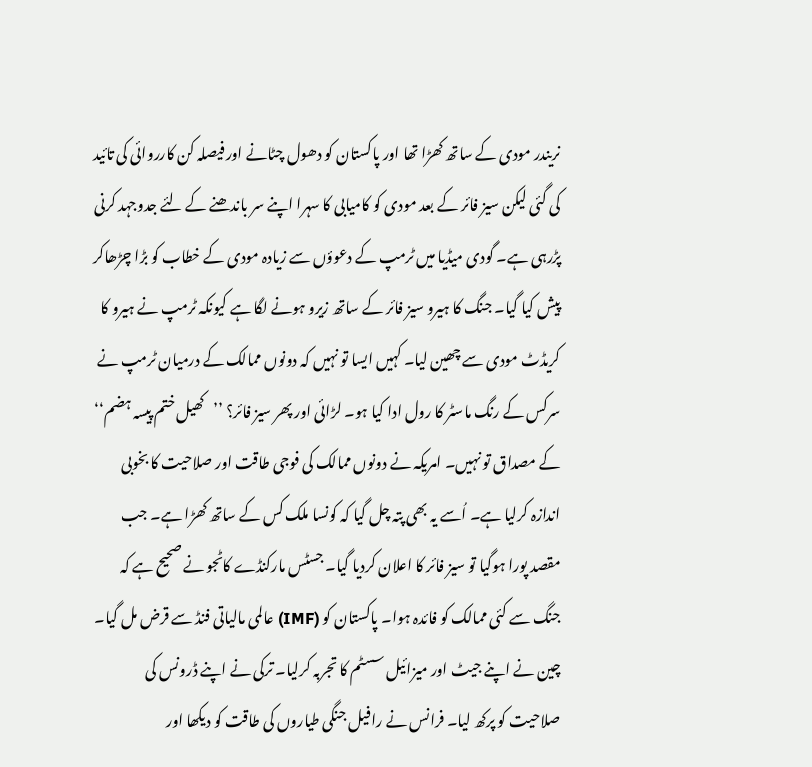نریندر مودی کے ساتھ کھڑا تھا اور پاکستان کو دھول چٹانے اور فیصلہ کن کارروائی کی تائید کی گئی لیکن سیز فائر کے بعد مودی کو کامیابی کا سہرا اپنے سر باندھنے کے لئے جدوجہد کرنی پڑرہی ہے۔ گودی میڈیا میں ٹرمپ کے دعوؤں سے زیادہ مودی کے خطاب کو بڑا چڑھاکر پیش کیا گیا۔ جنگ کا ہیرو سیز فائر کے ساتھ زیرو ہونے لگا ہے کیونکہ ٹرمپ نے ہیرو کا کریڈٹ مودی سے چھین لیا۔ کہیں ایسا تو نہیں کہ دونوں ممالک کے درمیان ٹرمپ نے سرکس کے رنگ ماسٹر کا رول ادا کیا ہو۔ لڑائی اور پھر سیز فائر؟ ’’کھیل ختم پیسہ ہضم‘‘ کے مصداق تو نہیں۔ امریکہ نے دونوں ممالک کی فوجی طاقت اور صلاحیت کا بخوبی اندازہ کرلیا ہے۔ اُسے یہ بھی پتہ چل گیا کہ کونسا ملک کس کے ساتھ کھڑا ہے۔ جب مقصد پورا ہوگیا تو سیز فائر کا اعلان کردیا گیا۔ جسٹس مارکنڈے کاٹجو نے صحیح ہے کہ جنگ سے کئی ممالک کو فائدہ ہوا۔ پاکستان کو (IMF) عالمی مالیاتی فنڈ سے قرض مل گیا۔ چین نے اپنے جیٹ اور میزائیل سسٹم کا تجربہ کرلیا۔ ترکی نے اپنے ڈرونس کی صلاحیت کو پرکھ لیا۔ فرانس نے رافیل جنگی طیاروں کی طاقت کو دیکھا اور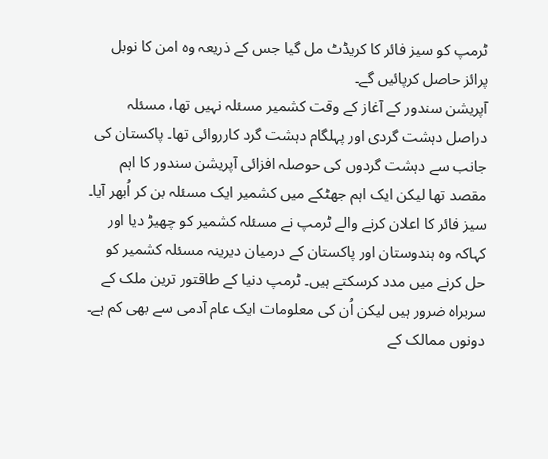ٹرمپ کو سیز فائر کا کریڈٹ مل گیا جس کے ذریعہ وہ امن کا نوبل پرائز حاصل کرپائیں گے۔
آپریشن سندور کے آغاز کے وقت کشمیر مسئلہ نہیں تھا، مسئلہ دراصل دہشت گردی اور پہلگام دہشت گرد کارروائی تھا۔ پاکستان کی جانب سے دہشت گردوں کی حوصلہ افزائی آپریشن سندور کا اہم مقصد تھا لیکن ایک اہم جھٹکے میں کشمیر ایک مسئلہ بن کر اُبھر آیا۔ سیز فائر کا اعلان کرنے والے ٹرمپ نے مسئلہ کشمیر کو چھیڑ دیا اور کہاکہ وہ ہندوستان اور پاکستان کے درمیان دیرینہ مسئلہ کشمیر کو حل کرنے میں مدد کرسکتے ہیں۔ ٹرمپ دنیا کے طاقتور ترین ملک کے سربراہ ضرور ہیں لیکن اُن کی معلومات ایک عام آدمی سے بھی کم ہے۔ دونوں ممالک کے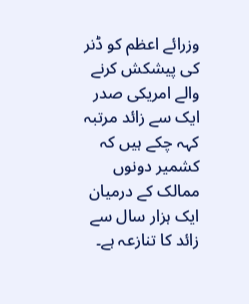وزرائے اعظم کو ڈنر کی پیشکش کرنے والے امریکی صدر ایک سے زائد مرتبہ کہہ چکے ہیں کہ کشمیر دونوں ممالک کے درمیان ایک ہزار سال سے زائد کا تنازعہ ہے۔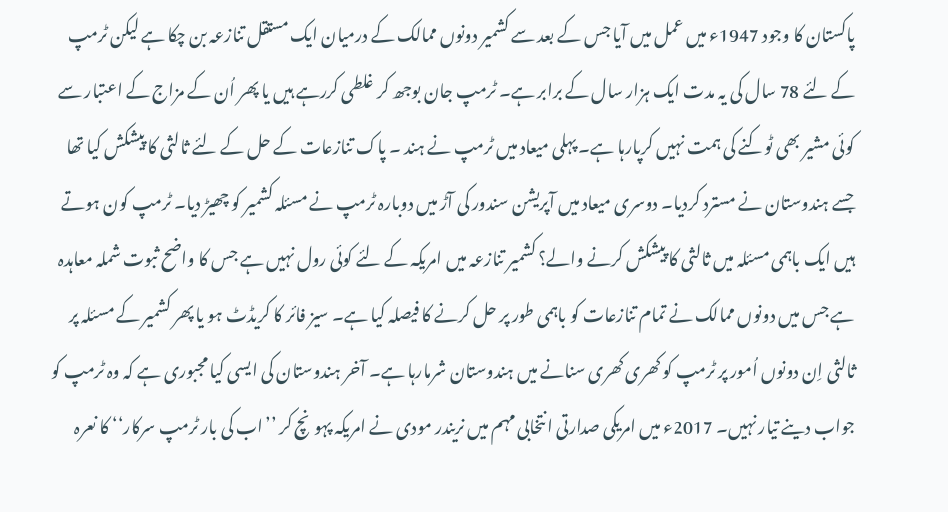پاکستان کا وجود 1947ء میں عمل میں آیا جس کے بعد سے کشمیر دونوں ممالک کے درمیان ایک مستقل تنازعہ بن چکا ہے لیکن ٹرمپ کے لئے 78 سال کی یہ مدت ایک ہزار سال کے برابر ہے۔ ٹرمپ جان بوجھ کر غلطی کررہے ہیں یا پھر اُن کے مزاج کے اعتبار سے کوئی مشیر بھی ٹوکنے کی ہمت نہیں کرپارہا ہے۔ پہلی میعاد میں ٹرمپ نے ہند ۔ پاک تنازعات کے حل کے لئے ثالثی کا پیشکش کیا تھا جسے ہندوستان نے مسترد کردیا۔ دوسری میعاد میں آپریشن سندور کی آڑ میں دوبارہ ٹرمپ نے مسئلہ کشمیر کو چھیڑ دیا۔ ٹرمپ کون ہوتے ہیں ایک باہمی مسئلہ میں ثالثی کا پیشکش کرنے والے؟ کشمیر تنازعہ میں امریکہ کے لئے کوئی رول نہیں ہے جس کا واضح ثبوت شملہ معاہدہ ہے جس میں دونوں ممالک نے تمام تنازعات کو باہمی طور پر حل کرنے کا فیصلہ کیا ہے۔ سیز فائر کا کریڈٹ ہو یا پھر کشمیر کے مسئلہ پر ثالثی اِن دونوں اُمور پر ٹرمپ کو کھری کھری سنانے میں ہندوستان شرمارہا ہے۔ آخر ہندوستان کی ایسی کیا مجبوری ہے کہ وہ ٹرمپ کو جواب دینے تیار نہیں۔ 2017ء میں امریکی صدارتی انتخابی مہم میں نریندر مودی نے امریکہ پہونچ کر ’’اب کی بار ٹرمپ سرکار‘‘ کا نعرہ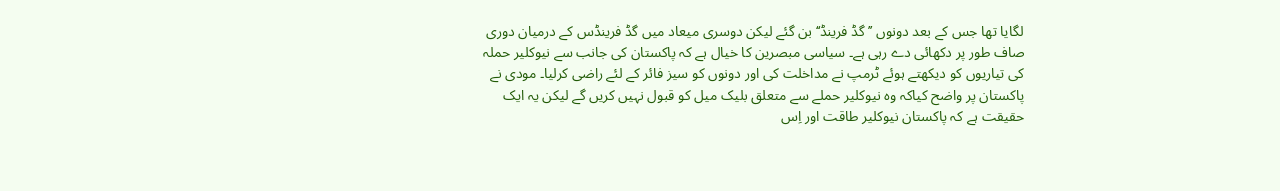لگایا تھا جس کے بعد دونوں ’’گڈ فرینڈ‘‘ بن گئے لیکن دوسری میعاد میں گڈ فرینڈس کے درمیان دوری صاف طور پر دکھائی دے رہی ہے۔ سیاسی مبصرین کا خیال ہے کہ پاکستان کی جانب سے نیوکلیر حملہ کی تیاریوں کو دیکھتے ہوئے ٹرمپ نے مداخلت کی اور دونوں کو سیز فائر کے لئے راضی کرلیا۔ مودی نے پاکستان پر واضح کیاکہ وہ نیوکلیر حملے سے متعلق بلیک میل کو قبول نہیں کریں گے لیکن یہ ایک حقیقت ہے کہ پاکستان نیوکلیر طاقت اور اِس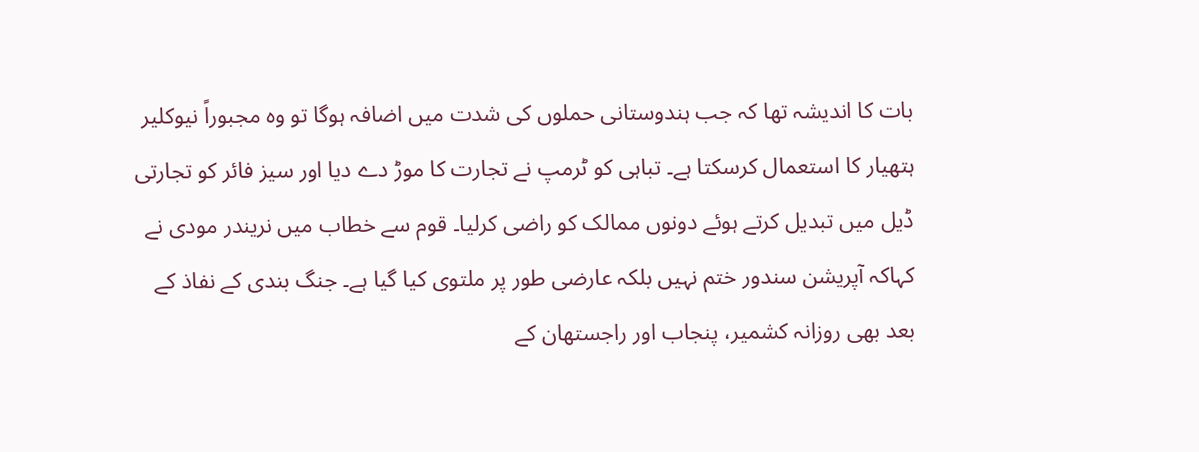بات کا اندیشہ تھا کہ جب ہندوستانی حملوں کی شدت میں اضافہ ہوگا تو وہ مجبوراً نیوکلیر ہتھیار کا استعمال کرسکتا ہے۔ تباہی کو ٹرمپ نے تجارت کا موڑ دے دیا اور سیز فائر کو تجارتی ڈیل میں تبدیل کرتے ہوئے دونوں ممالک کو راضی کرلیا۔ قوم سے خطاب میں نریندر مودی نے کہاکہ آپریشن سندور ختم نہیں بلکہ عارضی طور پر ملتوی کیا گیا ہے۔ جنگ بندی کے نفاذ کے بعد بھی روزانہ کشمیر، پنجاب اور راجستھان کے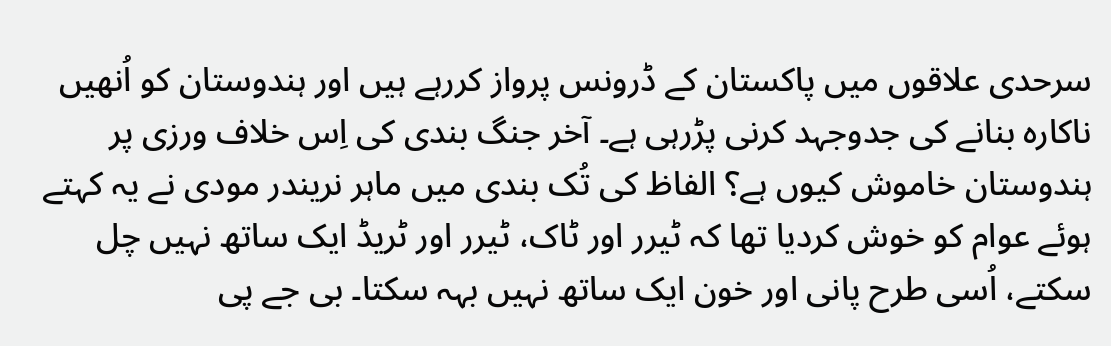سرحدی علاقوں میں پاکستان کے ڈرونس پرواز کررہے ہیں اور ہندوستان کو اُنھیں ناکارہ بنانے کی جدوجہد کرنی پڑرہی ہے۔ آخر جنگ بندی کی اِس خلاف ورزی پر ہندوستان خاموش کیوں ہے؟ الفاظ کی تُک بندی میں ماہر نریندر مودی نے یہ کہتے ہوئے عوام کو خوش کردیا تھا کہ ٹیرر اور ٹاک، ٹیرر اور ٹریڈ ایک ساتھ نہیں چل سکتے، اُسی طرح پانی اور خون ایک ساتھ نہیں بہہ سکتا۔ بی جے پی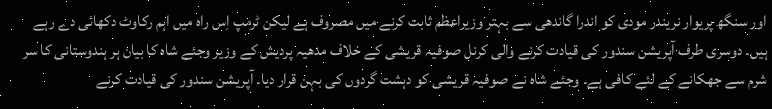اور سنگھ پریوار نریندر مودی کو اندرا گاندھی سے بہتر وزیراعظم ثابت کرنے میں مصروف ہے لیکن ٹرمپ اِس راہ میں اہم رکاوٹ دکھائی دے رہے ہیں۔ دوسری طرف آپریشن سندور کی قیادت کرنے والی کرنل صوفیہ قریشی کے خلاف مدھیہ پردیش کے وزیر وجئے شاہ کا بیان ہر ہندوستانی کا سر شرم سے جھکانے کے لئے کافی ہے۔ وجئے شاہ نے صوفیہ قریشی کو دہشت گردوں کی بہن قرار دیا۔ آپریشن سندور کی قیادت کرنے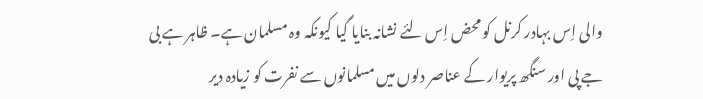والی اِس بہادر کرنل کو محض اِس لئے نشانہ بنایا گیا کیونکہ وہ مسلمان ہے۔ ظاہر ہے بی جے پی اور سنگھ پریوار کے عناصر دلوں میں مسلمانوں سے نفرت کو زیادہ دیر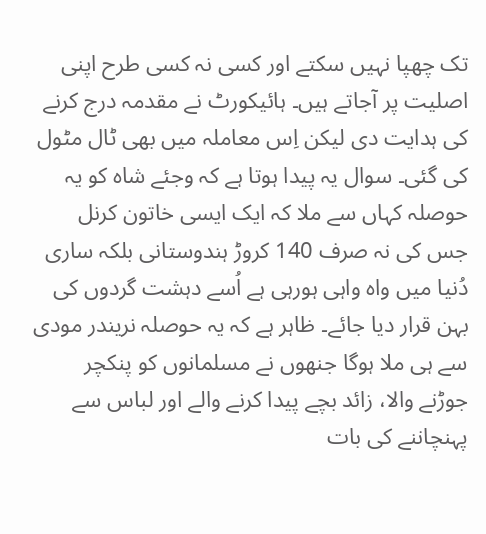تک چھپا نہیں سکتے اور کسی نہ کسی طرح اپنی اصلیت پر آجاتے ہیں۔ ہائیکورٹ نے مقدمہ درج کرنے کی ہدایت دی لیکن اِس معاملہ میں بھی ٹال مٹول کی گئی۔ سوال یہ پیدا ہوتا ہے کہ وجئے شاہ کو یہ حوصلہ کہاں سے ملا کہ ایک ایسی خاتون کرنل جس کی نہ صرف 140 کروڑ ہندوستانی بلکہ ساری دُنیا میں واہ واہی ہورہی ہے اُسے دہشت گردوں کی بہن قرار دیا جائے۔ ظاہر ہے کہ یہ حوصلہ نریندر مودی سے ہی ملا ہوگا جنھوں نے مسلمانوں کو پنکچر جوڑنے والا، زائد بچے پیدا کرنے والے اور لباس سے پہنچاننے کی بات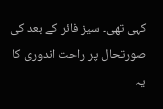کہی تھی۔ سیز فائر کے بعد کی صورتحال پر راحت اندوری کا یہ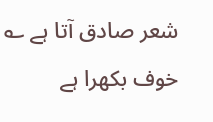شعر صادق آتا ہے ؎
خوف بکھرا ہے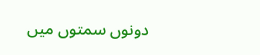دونوں سمتوں میں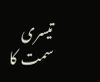تیسری سمت کا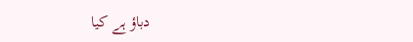دباؤ ہے کیا